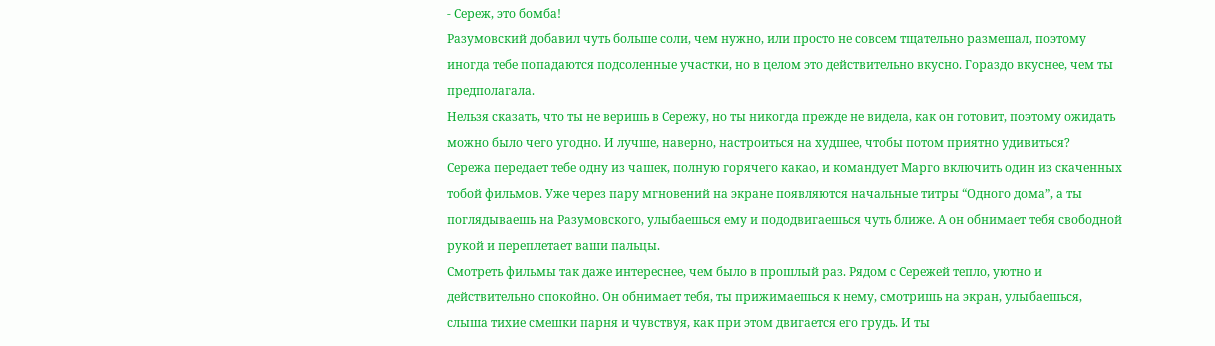- Сереж, это бомба!
Разумовский добавил чуть больше соли, чем нужно, или просто не совсем тщательно размешал, поэтому иногда тебе попадаются подсоленные участки, но в целом это действительно вкусно. Гораздо вкуснее, чем ты предполагала.
Нельзя сказать, что ты не веришь в Сережу, но ты никогда прежде не видела, как он готовит, поэтому ожидать можно было чего угодно. И лучше, наверно, настроиться на худшее, чтобы потом приятно удивиться?
Сережа передает тебе одну из чашек, полную горячего какао, и командует Марго включить один из скаченных тобой фильмов. Уже через пару мгновений на экране появляются начальные титры “Одного дома”, а ты поглядываешь на Разумовского, улыбаешься ему и пододвигаешься чуть ближе. А он обнимает тебя свободной рукой и переплетает ваши пальцы.
Смотреть фильмы так даже интереснее, чем было в прошлый раз. Рядом с Сережей тепло, уютно и действительно спокойно. Он обнимает тебя, ты прижимаешься к нему, смотришь на экран, улыбаешься, слыша тихие смешки парня и чувствуя, как при этом двигается его грудь. И ты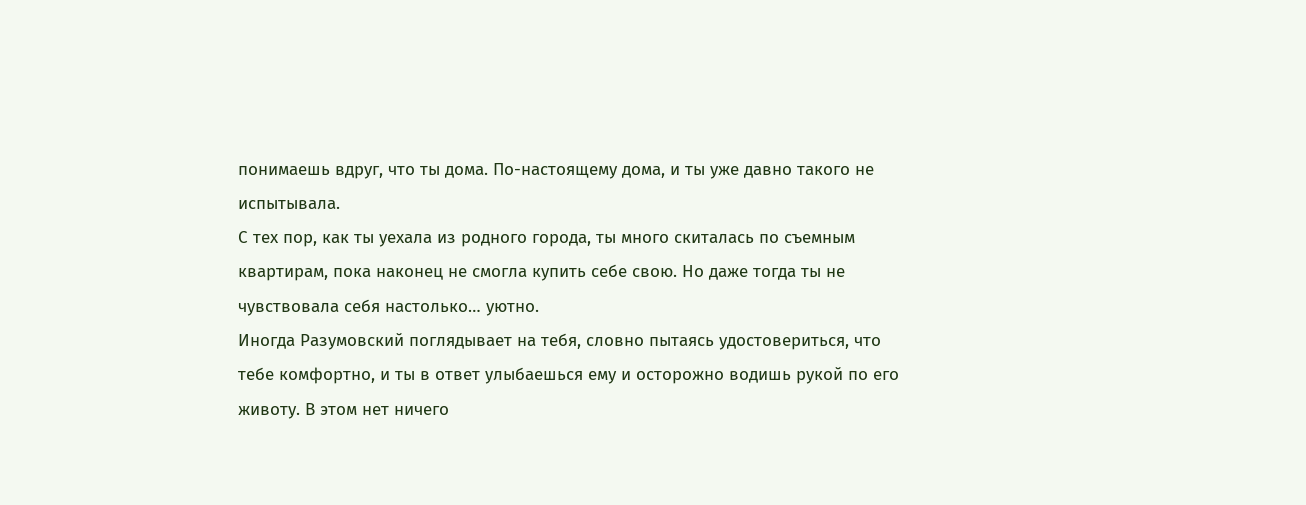понимаешь вдруг, что ты дома. По-настоящему дома, и ты уже давно такого не испытывала.
С тех пор, как ты уехала из родного города, ты много скиталась по съемным квартирам, пока наконец не смогла купить себе свою. Но даже тогда ты не чувствовала себя настолько… уютно.
Иногда Разумовский поглядывает на тебя, словно пытаясь удостовериться, что тебе комфортно, и ты в ответ улыбаешься ему и осторожно водишь рукой по его животу. В этом нет ничего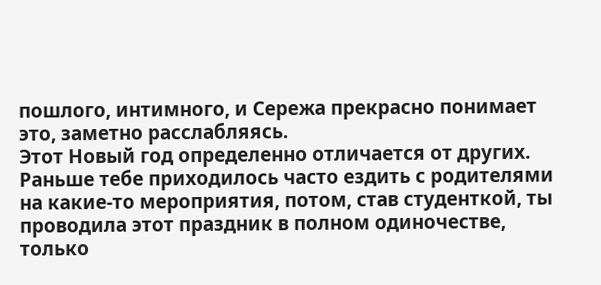пошлого, интимного, и Сережа прекрасно понимает это, заметно расслабляясь.
Этот Новый год определенно отличается от других. Раньше тебе приходилось часто ездить с родителями на какие-то мероприятия, потом, став студенткой, ты проводила этот праздник в полном одиночестве, только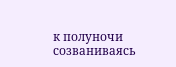к полуночи созваниваясь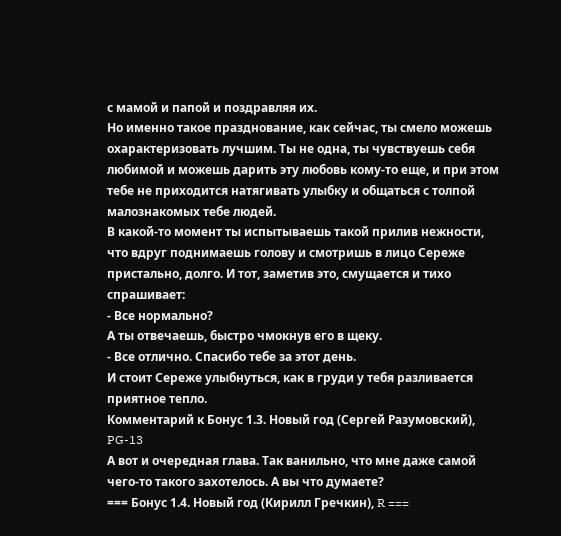с мамой и папой и поздравляя их.
Но именно такое празднование, как сейчас, ты смело можешь охарактеризовать лучшим. Ты не одна, ты чувствуешь себя любимой и можешь дарить эту любовь кому-то еще, и при этом тебе не приходится натягивать улыбку и общаться с толпой малознакомых тебе людей.
В какой-то момент ты испытываешь такой прилив нежности, что вдруг поднимаешь голову и смотришь в лицо Сереже пристально, долго. И тот, заметив это, смущается и тихо спрашивает:
- Все нормально?
А ты отвечаешь, быстро чмокнув его в щеку.
- Все отлично. Спасибо тебе за этот день.
И стоит Сереже улыбнуться, как в груди у тебя разливается приятное тепло.
Комментарий к Бонус 1.3. Новый год (Сергей Разумовский), PG-13
А вот и очередная глава. Так ванильно, что мне даже самой чего-то такого захотелось. А вы что думаете?
=== Бонус 1.4. Новый год (Кирилл Гречкин), R ===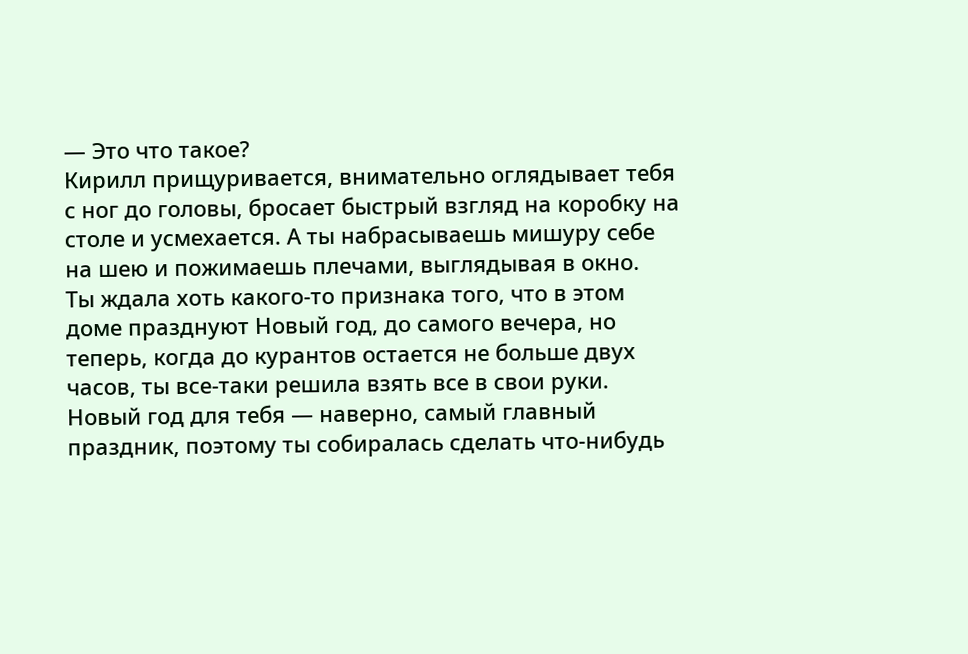— Это что такое?
Кирилл прищуривается, внимательно оглядывает тебя с ног до головы, бросает быстрый взгляд на коробку на столе и усмехается. А ты набрасываешь мишуру себе на шею и пожимаешь плечами, выглядывая в окно.
Ты ждала хоть какого-то признака того, что в этом доме празднуют Новый год, до самого вечера, но теперь, когда до курантов остается не больше двух часов, ты все-таки решила взять все в свои руки.
Новый год для тебя — наверно, самый главный праздник, поэтому ты собиралась сделать что-нибудь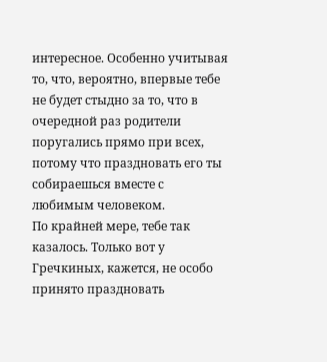интересное. Особенно учитывая то, что, вероятно, впервые тебе не будет стыдно за то, что в очередной раз родители поругались прямо при всех, потому что праздновать его ты собираешься вместе с любимым человеком.
По крайней мере, тебе так казалось. Только вот у Гречкиных, кажется, не особо принято праздновать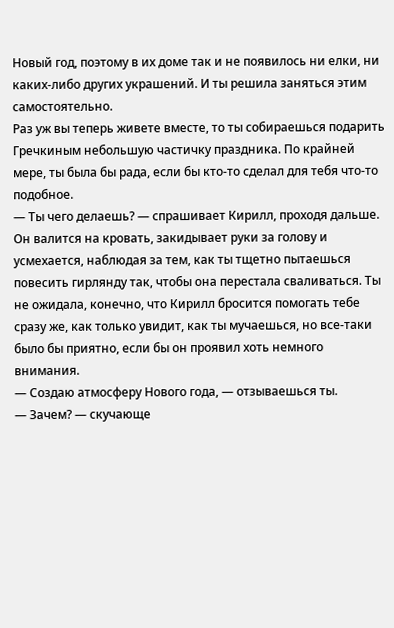Новый год, поэтому в их доме так и не появилось ни елки, ни каких-либо других украшений. И ты решила заняться этим самостоятельно.
Раз уж вы теперь живете вместе, то ты собираешься подарить Гречкиным небольшую частичку праздника. По крайней мере, ты была бы рада, если бы кто-то сделал для тебя что-то подобное.
— Ты чего делаешь? — спрашивает Кирилл, проходя дальше.
Он валится на кровать, закидывает руки за голову и усмехается, наблюдая за тем, как ты тщетно пытаешься повесить гирлянду так, чтобы она перестала сваливаться. Ты не ожидала, конечно, что Кирилл бросится помогать тебе сразу же, как только увидит, как ты мучаешься, но все-таки было бы приятно, если бы он проявил хоть немного внимания.
— Создаю атмосферу Нового года, — отзываешься ты.
— Зачем? — скучающе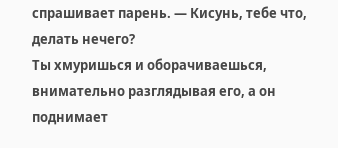спрашивает парень. — Кисунь, тебе что, делать нечего?
Ты хмуришься и оборачиваешься, внимательно разглядывая его, а он поднимает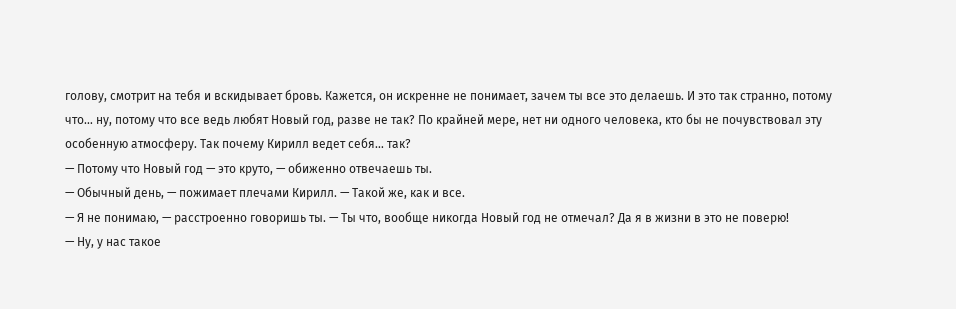голову, смотрит на тебя и вскидывает бровь. Кажется, он искренне не понимает, зачем ты все это делаешь. И это так странно, потому что… ну, потому что все ведь любят Новый год, разве не так? По крайней мере, нет ни одного человека, кто бы не почувствовал эту особенную атмосферу. Так почему Кирилл ведет себя… так?
— Потому что Новый год — это круто, — обиженно отвечаешь ты.
— Обычный день, — пожимает плечами Кирилл. — Такой же, как и все.
— Я не понимаю, — расстроенно говоришь ты. — Ты что, вообще никогда Новый год не отмечал? Да я в жизни в это не поверю!
— Ну, у нас такое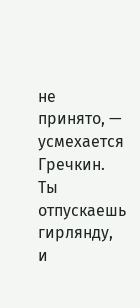не принято, — усмехается Гречкин.
Ты отпускаешь гирлянду, и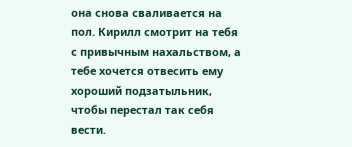она снова сваливается на пол. Кирилл смотрит на тебя с привычным нахальством, а тебе хочется отвесить ему хороший подзатыльник, чтобы перестал так себя вести.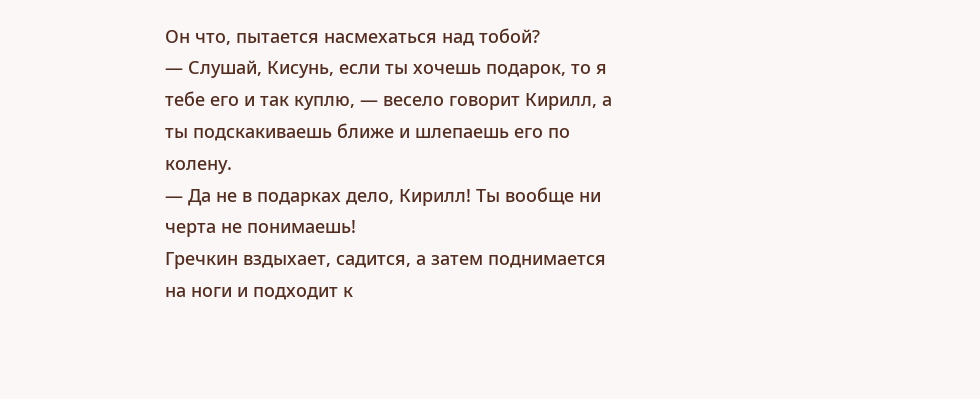Он что, пытается насмехаться над тобой?
— Слушай, Кисунь, если ты хочешь подарок, то я тебе его и так куплю, — весело говорит Кирилл, а ты подскакиваешь ближе и шлепаешь его по колену.
— Да не в подарках дело, Кирилл! Ты вообще ни черта не понимаешь!
Гречкин вздыхает, садится, а затем поднимается на ноги и подходит к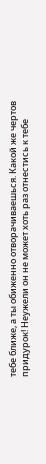тебе ближе, а ты обиженно отворачиваешься. Какой же чертов придурок! Неужели он не может хоть раз отнестись к тебе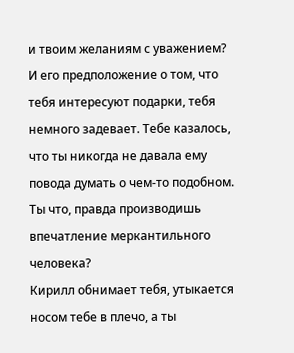и твоим желаниям с уважением?
И его предположение о том, что тебя интересуют подарки, тебя немного задевает. Тебе казалось, что ты никогда не давала ему повода думать о чем-то подобном. Ты что, правда производишь впечатление меркантильного человека?
Кирилл обнимает тебя, утыкается носом тебе в плечо, а ты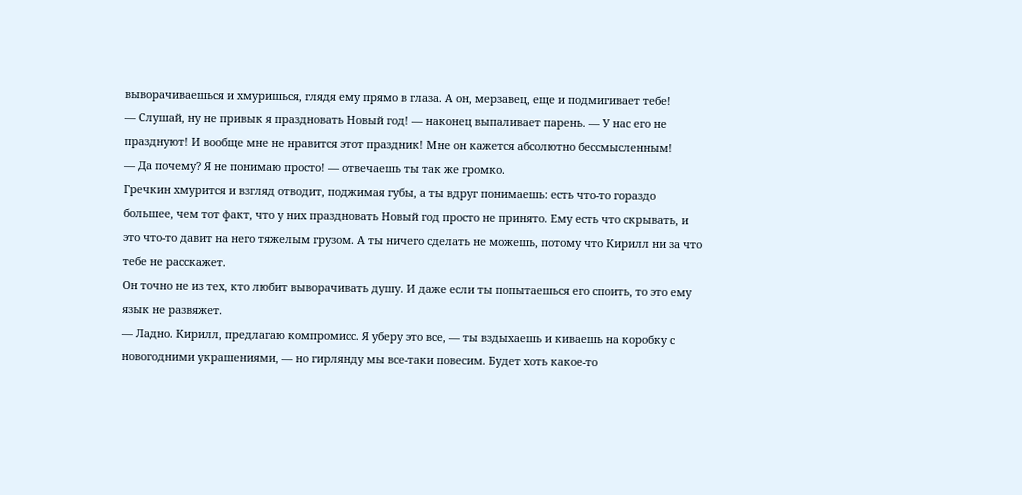выворачиваешься и хмуришься, глядя ему прямо в глаза. А он, мерзавец, еще и подмигивает тебе!
— Слушай, ну не привык я праздновать Новый год! — наконец выпаливает парень. — У нас его не празднуют! И вообще мне не нравится этот праздник! Мне он кажется абсолютно бессмысленным!
— Да почему? Я не понимаю просто! — отвечаешь ты так же громко.
Гречкин хмурится и взгляд отводит, поджимая губы, а ты вдруг понимаешь: есть что-то гораздо большее, чем тот факт, что у них праздновать Новый год просто не принято. Ему есть что скрывать, и это что-то давит на него тяжелым грузом. А ты ничего сделать не можешь, потому что Кирилл ни за что тебе не расскажет.
Он точно не из тех, кто любит выворачивать душу. И даже если ты попытаешься его споить, то это ему язык не развяжет.
— Ладно. Кирилл, предлагаю компромисс. Я уберу это все, — ты вздыхаешь и киваешь на коробку с новогодними украшениями, — но гирлянду мы все-таки повесим. Будет хоть какое-то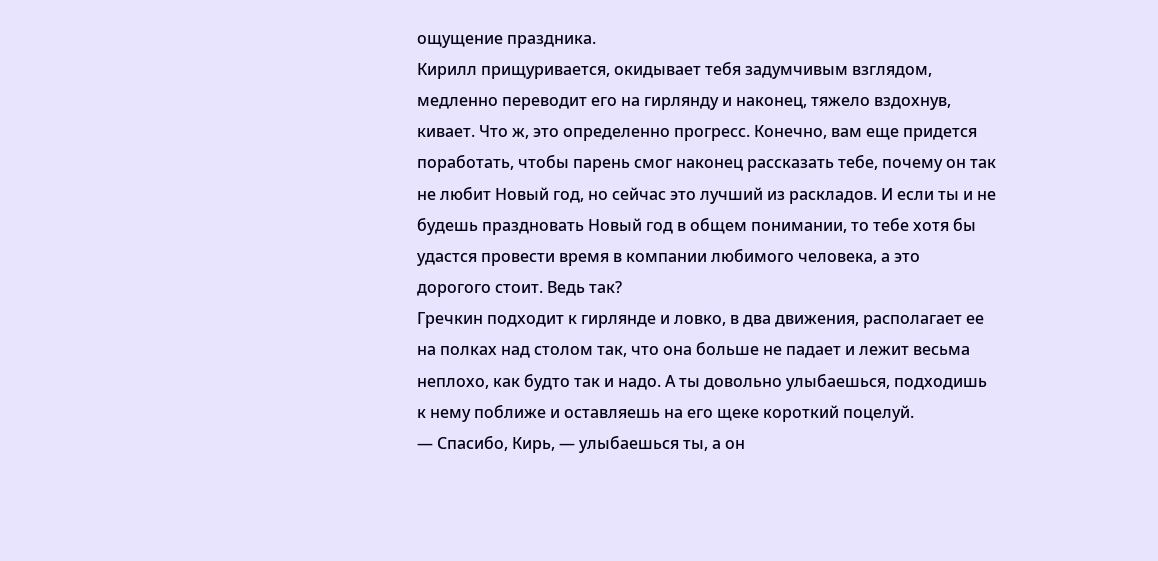ощущение праздника.
Кирилл прищуривается, окидывает тебя задумчивым взглядом, медленно переводит его на гирлянду и наконец, тяжело вздохнув, кивает. Что ж, это определенно прогресс. Конечно, вам еще придется поработать, чтобы парень смог наконец рассказать тебе, почему он так не любит Новый год, но сейчас это лучший из раскладов. И если ты и не будешь праздновать Новый год в общем понимании, то тебе хотя бы удастся провести время в компании любимого человека, а это дорогого стоит. Ведь так?
Гречкин подходит к гирлянде и ловко, в два движения, располагает ее на полках над столом так, что она больше не падает и лежит весьма неплохо, как будто так и надо. А ты довольно улыбаешься, подходишь к нему поближе и оставляешь на его щеке короткий поцелуй.
— Спасибо, Кирь, — улыбаешься ты, а он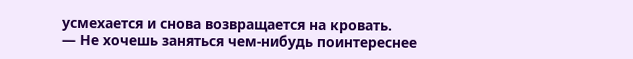усмехается и снова возвращается на кровать.
— Не хочешь заняться чем-нибудь поинтереснее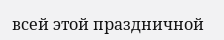всей этой праздничной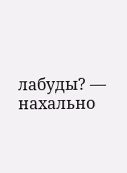лабуды? — нахально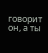говорит он, а ты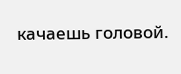качаешь головой.